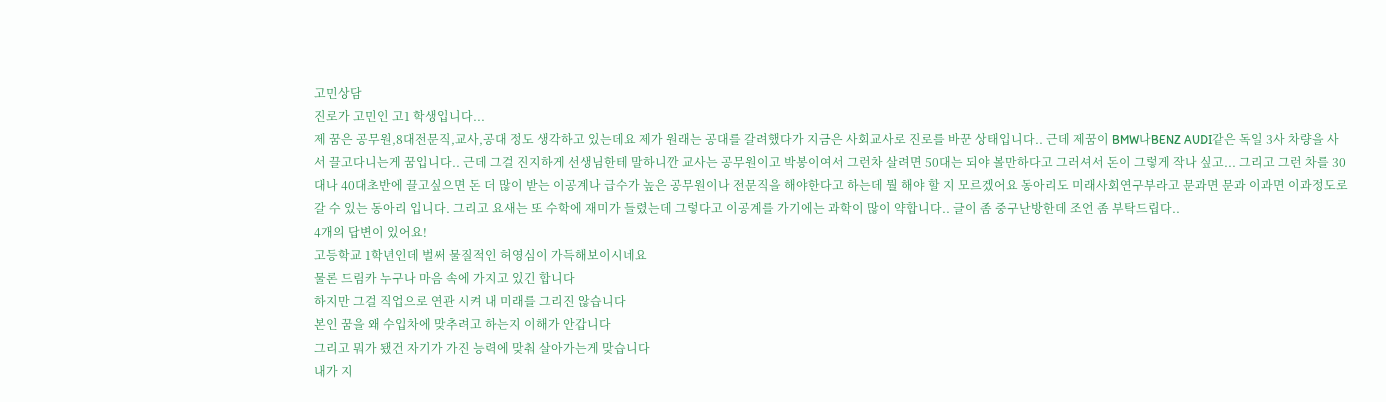고민상담
진로가 고민인 고1 학생입니다...
제 꿈은 공무원,8대전문직,교사,공대 정도 생각하고 있는데요 제가 원래는 공대를 갈려했다가 지금은 사회교사로 진로를 바꾼 상태입니다.. 근데 제꿈이 BMW나BENZ AUDI같은 독일 3사 차량을 사서 끌고다니는게 꿈입니다.. 근데 그걸 진지하게 선생님한테 말하니깐 교사는 공무원이고 박봉이여서 그런차 살려면 50대는 되야 볼만하다고 그러셔서 돈이 그렇게 작나 싶고... 그리고 그런 차를 30대나 40대초반에 끌고싶으면 돈 더 많이 받는 이공계나 급수가 높은 공무원이나 전문직을 해야한다고 하는데 뭘 해야 할 지 모르겠어요 동아리도 미래사회연구부라고 문과면 문과 이과면 이과정도로 갈 수 있는 동아리 입니다. 그리고 요새는 또 수학에 재미가 들렸는데 그렇다고 이공계를 가기에는 과학이 많이 약합니다.. 글이 좀 중구난방한데 조언 좀 부탁드립다..
4개의 답변이 있어요!
고등학교 1학년인데 벌써 물질적인 허영심이 가득해보이시네요
물론 드림카 누구나 마음 속에 가지고 있긴 합니다
하지만 그걸 직업으로 연관 시켜 내 미래를 그리진 않습니다
본인 꿈을 왜 수입차에 맞추려고 하는지 이해가 안갑니다
그리고 뭐가 됐건 자기가 가진 능력에 맞춰 살아가는게 맞습니다
내가 지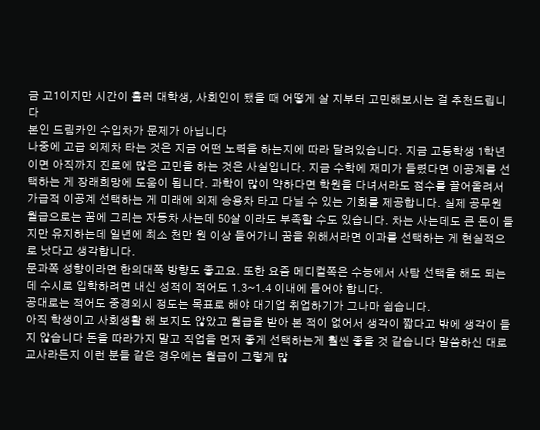금 고1이지만 시간이 흘러 대학생, 사회인이 됐을 때 어떻게 살 지부터 고민해보시는 걸 추천드립니다
본인 드림카인 수입차가 문제가 아닙니다
나중에 고급 외제차 타는 것은 지금 어떤 노력을 하는지에 따라 달려있습니다. 지금 고등학생 1학년이면 아직까지 진로에 많은 고민을 하는 것은 사실입니다. 지금 수학에 재미가 들렸다면 이공계를 선택하는 게 장래희망에 도움이 됩니다. 과학이 많이 약하다면 학원을 다녀서라도 점수를 끌어올려서 가급적 이공계 선택하는 게 미래에 외제 승용차 타고 다닐 수 있는 기회를 제공합니다. 실제 공무원 월급으로는 꿈에 그리는 자동차 사는데 50살 이라도 부족할 수도 있습니다. 차는 사는데도 큰 돈이 들지만 유지하는데 일년에 최소 천만 원 이상 들어가니 꿈을 위해서라면 이과를 선택하는 게 현실적으로 낫다고 생각합니다.
문과쪽 성향이라면 한의대쪽 방향도 좋고요. 또한 요즘 메디컬쪽은 수능에서 사탐 선택을 해도 되는데 수시로 입학하려면 내신 성적이 적어도 1.3~1.4 이내에 들어야 합니다.
공대로는 적어도 중경외시 정도는 목표로 해야 대기업 취업하기가 그나마 쉽습니다.
아직 학생이고 사회생활 해 보지도 않았고 월급을 받아 본 적이 없어서 생각이 짧다고 밖에 생각이 들지 않습니다 돈을 따라가지 말고 직업을 먼저 좋게 선택하는게 훨씬 좋을 것 같습니다 말씀하신 대로 교사라든지 이런 분들 같은 경우에는 월급이 그렇게 많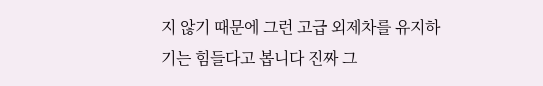지 않기 때문에 그런 고급 외제차를 유지하기는 힘들다고 봅니다 진짜 그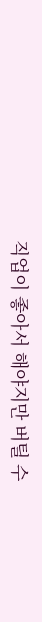직업이 좋아서 해야지만 버틸 수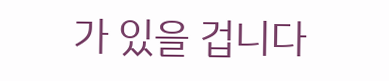가 있을 겁니다